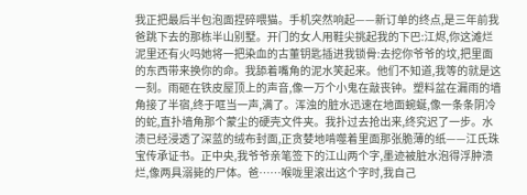我正把最后半包泡面捏碎喂猫。手机突然响起——新订单的终点,是三年前我爸跳下去的那栋半山别墅。开门的女人用鞋尖挑起我的下巴:江烬,你这滩烂泥里还有火吗她将一把染血的古董钥匙插进我锁骨:去挖你爷爷的坟,把里面的东西带来换你的命。我舔着嘴角的泥水笑起来。他们不知道,我等的就是这一刻。雨砸在铁皮屋顶上的声音,像一万个小鬼在敲丧钟。塑料盆在漏雨的墙角接了半宿,终于哐当一声,满了。浑浊的脏水迅速在地面蜿蜒,像一条条阴冷的蛇,直扑墙角那个蒙尘的硬壳文件夹。我扑过去抢出来,终究迟了一步。水渍已经浸透了深蓝的绒布封面,正贪婪地啃噬着里面那张脆薄的纸——江氏珠宝传承证书。正中央,我爷爷亲笔签下的江山两个字,墨迹被脏水泡得浮肿溃烂,像两具溺毙的尸体。爸……喉咙里滚出这个字时,我自己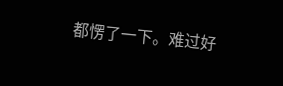都愣了一下。难过好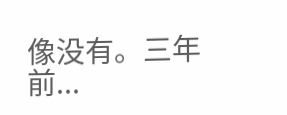像没有。三年前...